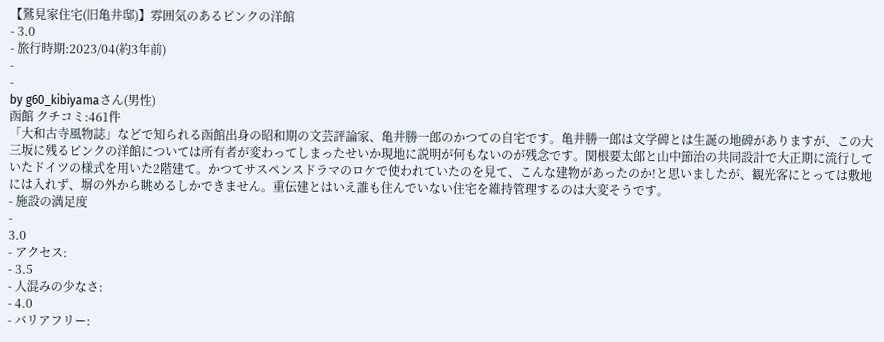【鷲見家住宅(旧亀井邸)】雰囲気のあるピンクの洋館
- 3.0
- 旅行時期:2023/04(約3年前)
-
-
by g60_kibiyamaさん(男性)
函館 クチコミ:461件
「大和古寺風物誌」などで知られる函館出身の昭和期の文芸評論家、亀井勝一郎のかつての自宅です。亀井勝一郎は文学碑とは生誕の地碑がありますが、この大三坂に残るピンクの洋館については所有者が変わってしまったせいか現地に説明が何もないのが残念です。関根要太郎と山中節治の共同設計で大正期に流行していたドイツの様式を用いた2階建て。かつてサスペンスドラマのロケで使われていたのを見て、こんな建物があったのか!と思いましたが、観光客にとっては敷地には入れず、塀の外から眺めるしかできません。重伝建とはいえ誰も住んでいない住宅を維持管理するのは大変そうです。
- 施設の満足度
-
3.0
- アクセス:
- 3.5
- 人混みの少なさ:
- 4.0
- バリアフリー: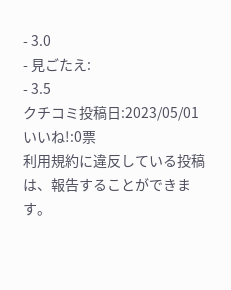- 3.0
- 見ごたえ:
- 3.5
クチコミ投稿日:2023/05/01
いいね!:0票
利用規約に違反している投稿は、報告することができます。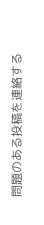問題のある投稿を連絡する